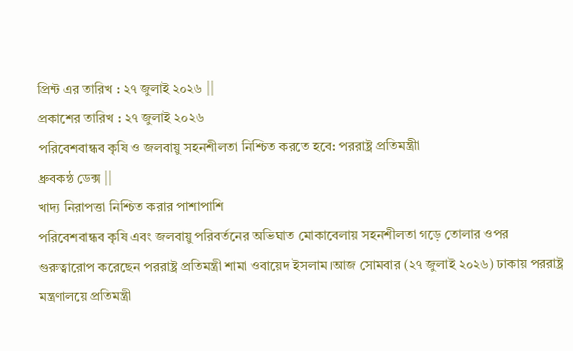প্রিন্ট এর তারিখ : ২৭ জুলাই ২০২৬ ||
প্রকাশের তারিখ : ২৭ জুলাই ২০২৬
পরিবেশবান্ধব কৃষি ও জলবায়ু সহনশীলতা নিশ্চিত করতে হবে: পররাষ্ট্র প্রতিমন্ত্রীা
ধ্রুবকন্ঠ ডেক্স ||
খাদ্য নিরাপত্তা নিশ্চিত করার পাশাপাশি
পরিবেশবান্ধব কৃষি এবং জলবায়ু পরিবর্তনের অভিঘাত মোকাবেলায় সহনশীলতা গড়ে তোলার ওপর
গুরুত্বারোপ করেছেন পররাষ্ট্র প্রতিমন্ত্রী শামা ওবায়েদ ইসলাম।আজ সোমবার (২৭ জুলাই ২০২৬) ঢাকায় পররাষ্ট্র মন্ত্রণালয়ে প্রতিমন্ত্রী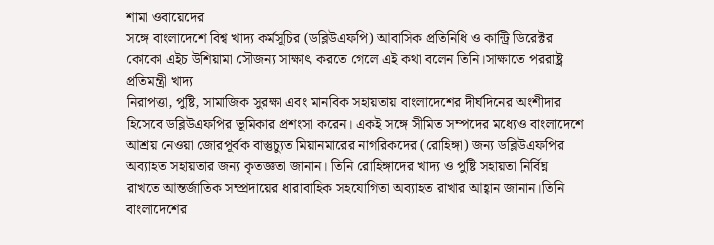শামা ওবায়েদের
সঙ্গে বাংলাদেশে বিশ্ব খাদ্য কর্মসূচির (ডব্লিউএফপি) আবাসিক প্রতিনিধি ও কান্ট্রি ডিরেক্টর
কোকো এইচ উশিয়ামা সৌজন্য সাক্ষাৎ করতে গেলে এই কথা বলেন তিনি।সাক্ষাতে পররাষ্ট্র প্রতিমন্ত্রী খাদ্য
নিরাপত্তা, পুষ্টি, সামাজিক সুরক্ষা এবং মানবিক সহায়তায় বাংলাদেশের দীর্ঘদিনের অংশীদার
হিসেবে ডব্লিউএফপির ভূমিকার প্রশংসা করেন। একই সঙ্গে সীমিত সম্পদের মধ্যেও বাংলাদেশে
আশ্রয় নেওয়া জোরপূর্বক বাস্তুচ্যুত মিয়ানমারের নাগরিকদের (রোহিঙ্গা) জন্য ডব্লিউএফপির
অব্যাহত সহায়তার জন্য কৃতজ্ঞতা জানান। তিনি রোহিঙ্গাদের খাদ্য ও পুষ্টি সহায়তা নির্বিঘ্ন
রাখতে আন্তর্জাতিক সম্প্রদায়ের ধারাবাহিক সহযোগিতা অব্যাহত রাখার আহ্বান জানান।তিনি বাংলাদেশের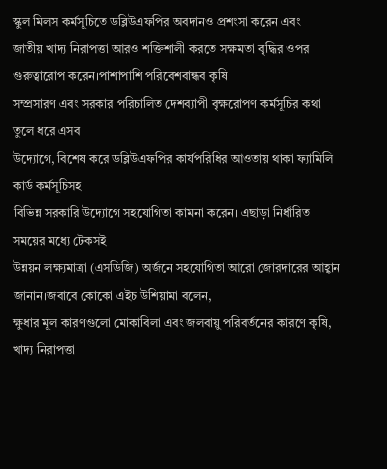স্কুল মিলস কর্মসূচিতে ডব্লিউএফপির অবদানও প্রশংসা করেন এবং
জাতীয় খাদ্য নিরাপত্তা আরও শক্তিশালী করতে সক্ষমতা বৃদ্ধির ওপর গুরুত্বারোপ করেন।পাশাপাশি পরিবেশবান্ধব কৃষি
সম্প্রসারণ এবং সরকার পরিচালিত দেশব্যাপী বৃক্ষরোপণ কর্মসূচির কথা তুলে ধরে এসব
উদ্যোগে, বিশেষ করে ডব্লিউএফপির কার্যপরিধির আওতায় থাকা ফ্যামিলি কার্ড কর্মসূচিসহ
বিভিন্ন সরকারি উদ্যোগে সহযোগিতা কামনা করেন। এছাড়া নির্ধারিত সময়ের মধ্যে টেকসই
উন্নয়ন লক্ষ্যমাত্রা (এসডিজি) অর্জনে সহযোগিতা আরো জোরদারের আহ্বান জানান।জবাবে কোকো এইচ উশিয়ামা বলেন,
ক্ষুধার মূল কারণগুলো মোকাবিলা এবং জলবায়ু পরিবর্তনের কারণে কৃষি, খাদ্য নিরাপত্তা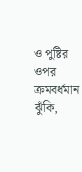ও পুষ্টির ওপর ক্রমবর্ধমান ঝুঁকি,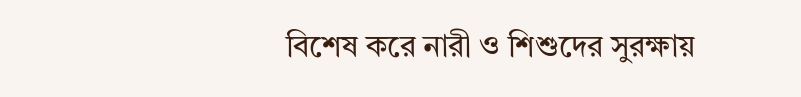বিশেষ করে নারী ও শিশুদের সুরক্ষায়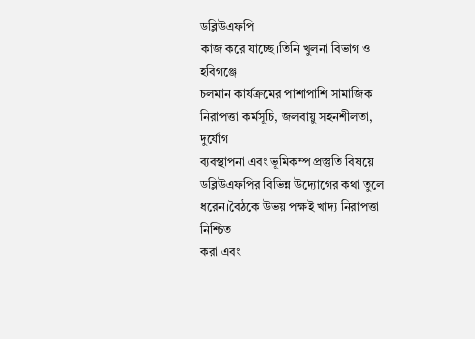ডব্লিউএফপি
কাজ করে যাচ্ছে।তিনি খুলনা বিভাগ ও হবিগঞ্জে
চলমান কার্যক্রমের পাশাপাশি সামাজিক নিরাপত্তা কর্মসূচি, জলবায়ু সহনশীলতা, দুর্যোগ
ব্যবস্থাপনা এবং ভূমিকম্প প্রস্তুতি বিষয়ে ডব্লিউএফপির বিভিন্ন উদ্যোগের কথা তুলে
ধরেন।বৈঠকে উভয় পক্ষই খাদ্য নিরাপত্তা নিশ্চিত
করা এবং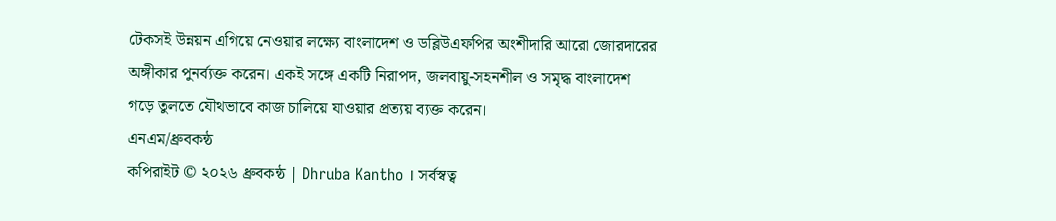টেকসই উন্নয়ন এগিয়ে নেওয়ার লক্ষ্যে বাংলাদেশ ও ডব্লিউএফপির অংশীদারি আরো জোরদারের
অঙ্গীকার পুনর্ব্যক্ত করেন। একই সঙ্গে একটি নিরাপদ, জলবায়ু-সহনশীল ও সমৃদ্ধ বাংলাদেশ
গড়ে তুলতে যৌথভাবে কাজ চালিয়ে যাওয়ার প্রত্যয় ব্যক্ত করেন।
এনএম/ধ্রুবকন্ঠ
কপিরাইট © ২০২৬ ধ্রুবকন্ঠ | Dhruba Kantho । সর্বস্বত্ব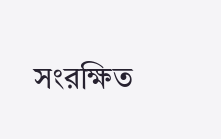সংরক্ষিত